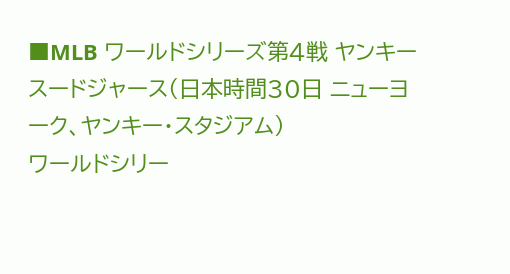■MLB ワールドシリーズ第4戦 ヤンキースードジャース(日本時間30日 ニューヨーク、ヤンキー・スタジアム)
ワールドシリー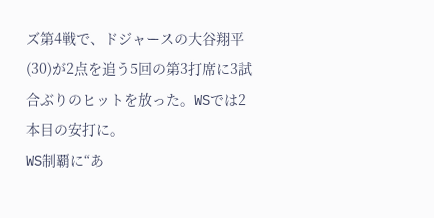ズ第4戦で、ドジャースの大谷翔平(30)が2点を追う5回の第3打席に3試合ぶりのヒットを放った。WSでは2本目の安打に。
WS制覇に“あ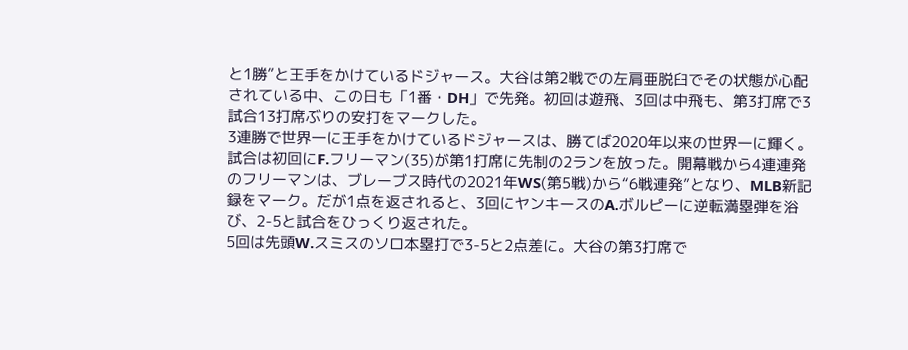と1勝”と王手をかけているドジャース。大谷は第2戦での左肩亜脱臼でその状態が心配されている中、この日も「1番・DH」で先発。初回は遊飛、3回は中飛も、第3打席で3試合13打席ぶりの安打をマークした。
3連勝で世界一に王手をかけているドジャースは、勝てば2020年以来の世界一に輝く。試合は初回にF.フリーマン(35)が第1打席に先制の2ランを放った。開幕戦から4連連発のフリーマンは、ブレーブス時代の2021年WS(第5戦)から“6戦連発”となり、MLB新記録をマーク。だが1点を返されると、3回にヤンキースのA.ボルピーに逆転満塁弾を浴び、2-5と試合をひっくり返された。
5回は先頭W.スミスのソロ本塁打で3-5と2点差に。大谷の第3打席で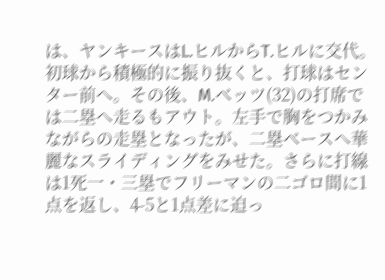は、ヤンキースはL.ヒルからT.ヒルに交代。初球から積極的に振り抜くと、打球はセンター前へ。その後、M.ベッツ(32)の打席では二塁へ走るもアウト。左手で胸をつかみながらの走塁となったが、二塁ベースへ華麗なスライディングをみせた。さらに打線は1死一・三塁でフリーマンの二ゴロ間に1点を返し、4-5と1点差に迫っ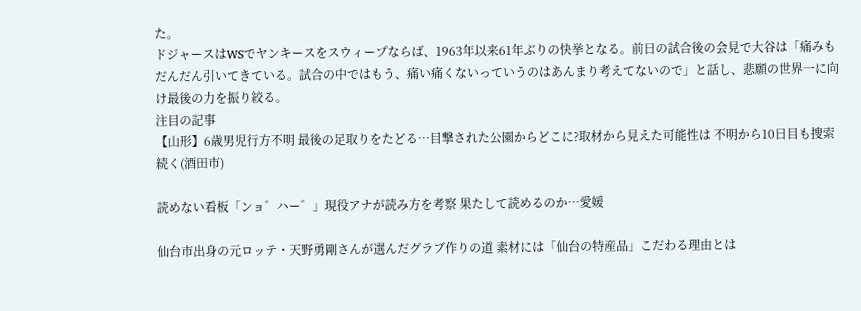た。
ドジャースはWSでヤンキースをスウィープならば、1963年以来61年ぶりの快挙となる。前日の試合後の会見で大谷は「痛みもだんだん引いてきている。試合の中ではもう、痛い痛くないっていうのはあんまり考えてないので」と話し、悲願の世界一に向け最後の力を振り絞る。
注目の記事
【山形】6歳男児行方不明 最後の足取りをたどる…目撃された公園からどこに?取材から見えた可能性は 不明から10日目も捜索続く(酒田市)

読めない看板「ンョ゛ハー゛」現役アナが読み方を考察 果たして読めるのか…愛媛

仙台市出身の元ロッテ・天野勇剛さんが選んだグラブ作りの道 素材には「仙台の特産品」こだわる理由とは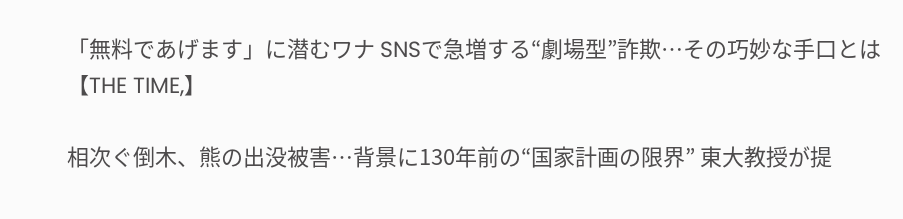「無料であげます」に潜むワナ SNSで急増する“劇場型”詐欺…その巧妙な手口とは【THE TIME,】

相次ぐ倒木、熊の出没被害…背景に130年前の“国家計画の限界” 東大教授が提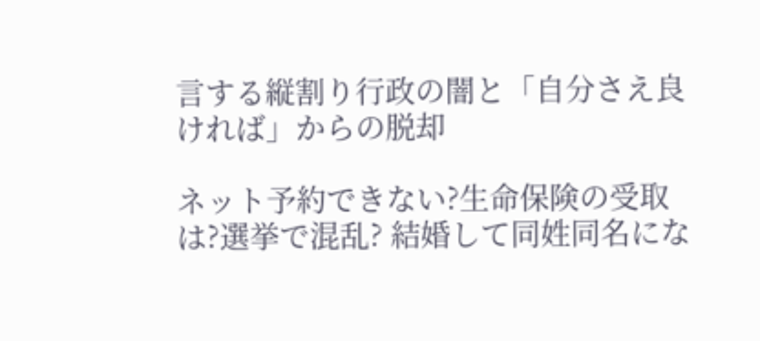言する縦割り行政の闇と「自分さえ良ければ」からの脱却

ネット予約できない?生命保険の受取は?選挙で混乱? 結婚して同姓同名にな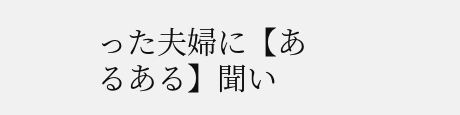った夫婦に【あるある】聞い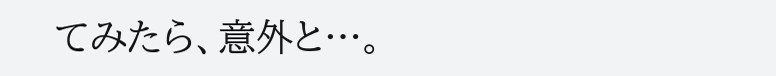てみたら、意外と…。